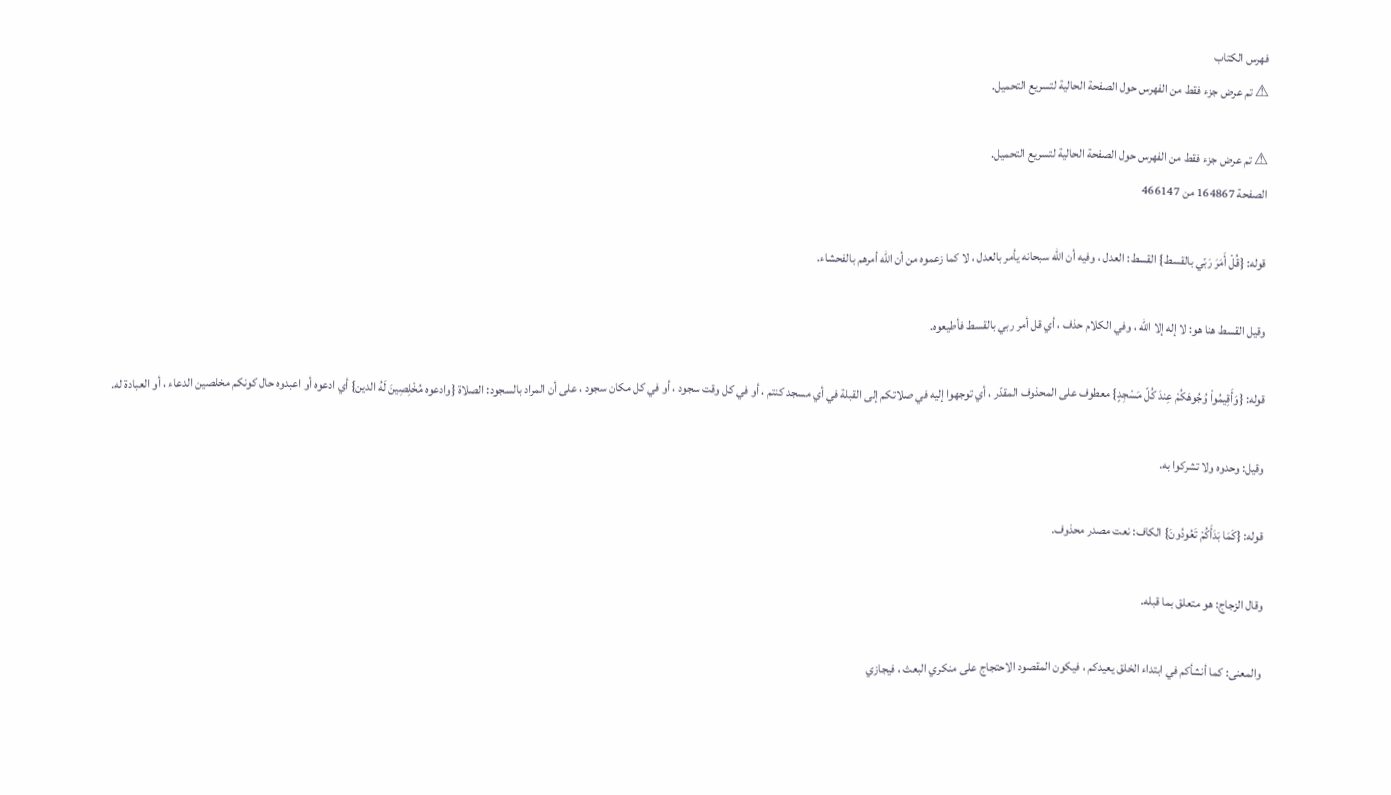فهرس الكتاب
⚠ تم عرض جزء فقط من الفهرس حول الصفحة الحالية لتسريع التحميل.

⚠ تم عرض جزء فقط من الفهرس حول الصفحة الحالية لتسريع التحميل.
الصفحة 164867 من 466147

قوله: {قُلْ أَمَرَ رَبّي بالقسط} القسط: العدل ، وفيه أن الله سبحانه يأمر بالعدل ، لا كما زعموه من أن الله أمرهم بالفحشاء.

وقيل القسط هنا هو: لا إله إلا الله ، وفي الكلام حذف ، أي قل أمر ربي بالقسط فأطيعوه.

قوله: {وَأَقِيمُواْ وُجُوهَكُمْ عِندَ كُلّ مَسْجِدٍ} معطوف على المحذوف المقدّر ، أي توجهوا إليه في صلاتكم إلى القبلة في أي مسجد كنتم ، أو في كل وقت سجود ، أو في كل مكان سجود ، على أن المراد بالسجود: الصلاة {وادعوه مُخْلِصِينَ لَهُ الدين} أي ادعوه أو اعبدوه حال كونكم مخلصين الدعاء ، أو العبادة له.

وقيل: وحدوه ولا تشركوا به.

قوله: {كَمَا بَدَأَكُمْ تَعُودُونَ} الكاف: نعت مصدر محذوف.

وقال الزجاج: هو متعلق بما قبله.

والمعنى: كما أنشأكم في ابتداء الخلق يعيدكم ، فيكون المقصود الاحتجاج على منكري البعث ، فيجازي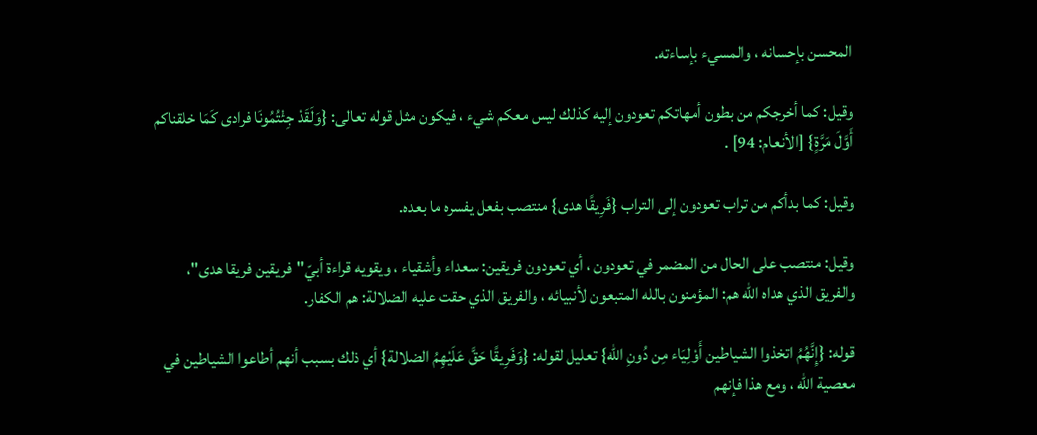المحسن بإحسانه ، والمسيء بإساءته.

وقيل: كما أخرجكم من بطون أمهاتكم تعودون إليه كذلك ليس معكم شيء ، فيكون مثل قوله تعالى: {وَلَقَدْ جِئْتُمُونَا فرادى كَمَا خلقناكم أَوَّلَ مَرَّةٍ} [الأنعام: 94] .

وقيل: كما بدأكم من تراب تعودون إلى التراب {فَرِيقًا هدى} منتصب بفعل يفسره ما بعده.

وقيل: منتصب على الحال من المضمر في تعودون ، أي تعودون فريقين: سعداء وأشقياء ، ويقويه قراءة أبيّ"فريقين فريقا هدى"، والفريق الذي هداه الله هم: المؤمنون بالله المتبعون لأنبيائه ، والفريق الذي حقت عليه الضلالة: هم الكفار.

قوله: {إِنَّهُمُ اتخذوا الشياطين أَوْلِيَاء مِن دُونِ الله} تعليل لقوله: {وَفَرِيقًا حَقَّ عَلَيْهِمُ الضلالة} أي ذلك بسبب أنهم أطاعوا الشياطين في معصية الله ، ومع هذا فإنهم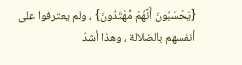{يَحْسَبُونَ أَنَّهُمْ مُّهْتَدُونَ} ، ولم يعترفوا على أنفسهم بالضلالة ، وهذا أشدّ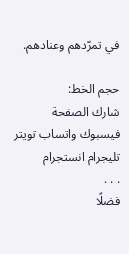في تمرّدهم وعنادهم.

حجم الخط:
شارك الصفحة
فيسبوك واتساب تويتر تليجرام انستجرام
. . .
فضلًا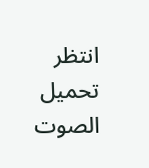انتظر تحميل الصوت